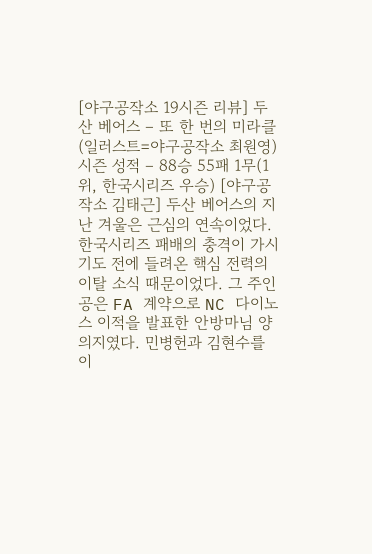[야구공작소 19시즌 리뷰] 두산 베어스 – 또 한 번의 미라클
(일러스트=야구공작소 최원영) 시즌 성적 – 88승 55패 1무(1위, 한국시리즈 우승) [야구공작소 김태근] 두산 베어스의 지난 겨울은 근심의 연속이었다. 한국시리즈 패배의 충격이 가시기도 전에 들려온 핵심 전력의 이탈 소식 때문이었다. 그 주인공은 FA 계약으로 NC 다이노스 이적을 발표한 안방마님 양의지였다. 민병헌과 김현수를 이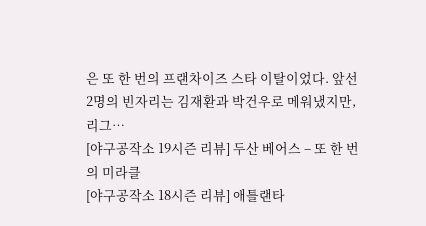은 또 한 번의 프랜차이즈 스타 이탈이었다. 앞선 2명의 빈자리는 김재환과 박건우로 메워냈지만, 리그…
[야구공작소 19시즌 리뷰] 두산 베어스 – 또 한 번의 미라클
[야구공작소 18시즌 리뷰] 애틀랜타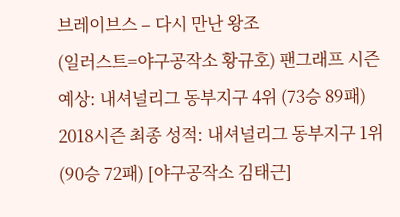브레이브스 – 다시 만난 왕조
(일러스트=야구공작소 황규호) 팬그래프 시즌 예상: 내셔널리그 동부지구 4위 (73승 89패) 2018시즌 최종 성적: 내셔널리그 동부지구 1위 (90승 72패) [야구공작소 김태근]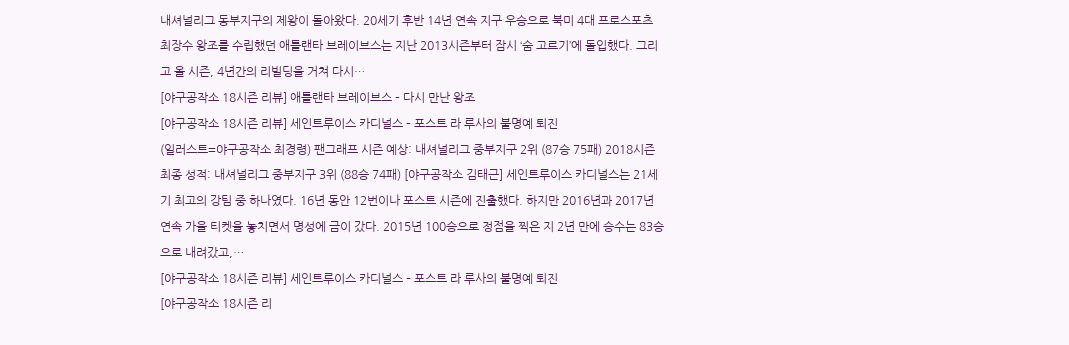내셔널리그 동부지구의 제왕이 돌아왔다. 20세기 후반 14년 연속 지구 우승으로 북미 4대 프로스포츠 최장수 왕조를 수립했던 애틀랜타 브레이브스는 지난 2013시즌부터 잠시 ‘숨 고르기’에 돌입했다. 그리고 올 시즌, 4년간의 리빌딩을 거쳐 다시…
[야구공작소 18시즌 리뷰] 애틀랜타 브레이브스 – 다시 만난 왕조
[야구공작소 18시즌 리뷰] 세인트루이스 카디널스 – 포스트 라 루사의 불명예 퇴진
(일러스트=야구공작소 최경령) 팬그래프 시즌 예상: 내셔널리그 중부지구 2위 (87승 75패) 2018시즌 최종 성적: 내셔널리그 중부지구 3위 (88승 74패) [야구공작소 김태근] 세인트루이스 카디널스는 21세기 최고의 강팀 중 하나였다. 16년 동안 12번이나 포스트 시즌에 진출했다. 하지만 2016년과 2017년 연속 가을 티켓을 놓치면서 명성에 금이 갔다. 2015년 100승으로 정점을 찍은 지 2년 만에 승수는 83승으로 내려갔고,…
[야구공작소 18시즌 리뷰] 세인트루이스 카디널스 – 포스트 라 루사의 불명예 퇴진
[야구공작소 18시즌 리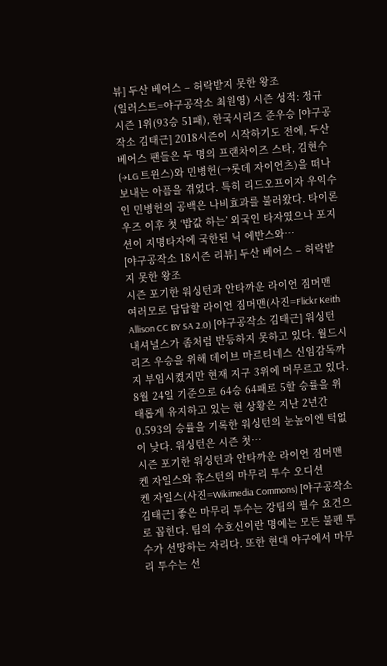뷰] 두산 베어스 – 허락받지 못한 왕조
(일러스트=야구공작소 최원영) 시즌 성적: 정규시즌 1위(93승 51패), 한국시리즈 준우승 [야구공작소 김태근] 2018시즌이 시작하기도 전에, 두산 베어스 팬들은 두 명의 프랜차이즈 스타, 김현수(→LG 트윈스)와 민병헌(→롯데 자이언츠)을 떠나보내는 아픔을 겪었다. 특히 리드오프이자 우익수인 민병헌의 공백은 나비효과를 불러왔다. 타이론 우즈 이후 첫 ‘밥값 하는’ 외국인 타자였으나 포지션이 지명타자에 국한된 닉 에반스와…
[야구공작소 18시즌 리뷰] 두산 베어스 – 허락받지 못한 왕조
시즌 포기한 워싱턴과 안타까운 라이언 짐머맨
여러모로 답답할 라이언 짐머맨(사진=Flickr Keith Allison CC BY SA 2.0) [야구공작소 김태근] 워싱턴 내셔널스가 좀처럼 반등하지 못하고 있다. 월드시리즈 우승을 위해 데이브 마르티네스 신임감독까지 부임시켰지만 현재 지구 3위에 머무르고 있다. 8월 24일 기준으로 64승 64패로 5할 승률을 위태롭게 유지하고 있는 현 상황은 지난 2년간 0.593의 승률을 기록한 워싱턴의 눈높이엔 턱없이 낮다. 워싱턴은 시즌 첫…
시즌 포기한 워싱턴과 안타까운 라이언 짐머맨
켄 자일스와 휴스턴의 마무리 투수 오디션
켄 자일스(사진=Wikimedia Commons) [야구공작소 김태근] 좋은 마무리 투수는 강팀의 필수 요건으로 꼽힌다. 팀의 수호신이란 명예는 모든 불펜 투수가 선망하는 자리다. 또한 현대 야구에서 마무리 투수는 선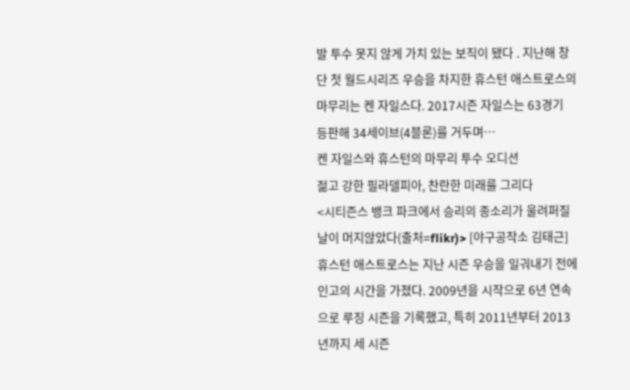발 투수 못지 않게 가치 있는 보직이 됐다 . 지난해 창단 첫 월드시리즈 우승을 차지한 휴스턴 애스트로스의 마무리는 켄 자일스다. 2017시즌 자일스는 63경기 등판해 34세이브(4블론)를 거두며…
켄 자일스와 휴스턴의 마무리 투수 오디션
젊고 강한 필라델피아, 찬란한 미래를 그리다
<시티즌스 뱅크 파크에서 승리의 종소리가 울려퍼질 날이 머지않았다(출처=flikr)> [야구공작소 김태근] 휴스턴 애스트로스는 지난 시즌 우승을 일궈내기 전에 인고의 시간을 가졌다. 2009년을 시작으로 6년 연속으로 루징 시즌을 기록했고, 특히 2011년부터 2013년까지 세 시즌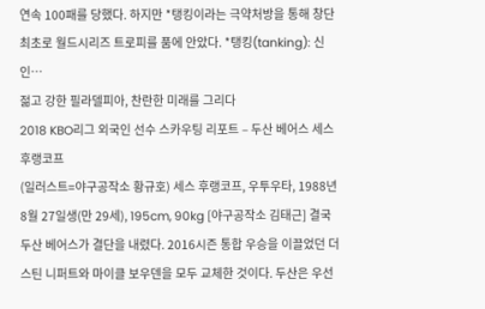연속 100패를 당했다. 하지만 *탱킹이라는 극약처방을 통해 창단 최초로 월드시리즈 트로피를 품에 안았다. *탱킹(tanking): 신인…
젊고 강한 필라델피아, 찬란한 미래를 그리다
2018 KBO리그 외국인 선수 스카우팅 리포트 – 두산 베어스 세스 후랭코프
(일러스트=야구공작소 황규호) 세스 후랭코프, 우투우타, 1988년 8월 27일생(만 29세), 195cm, 90kg [야구공작소 김태근] 결국 두산 베어스가 결단을 내렸다. 2016시즌 통합 우승을 이끌었던 더스틴 니퍼트와 마이클 보우덴을 모두 교체한 것이다. 두산은 우선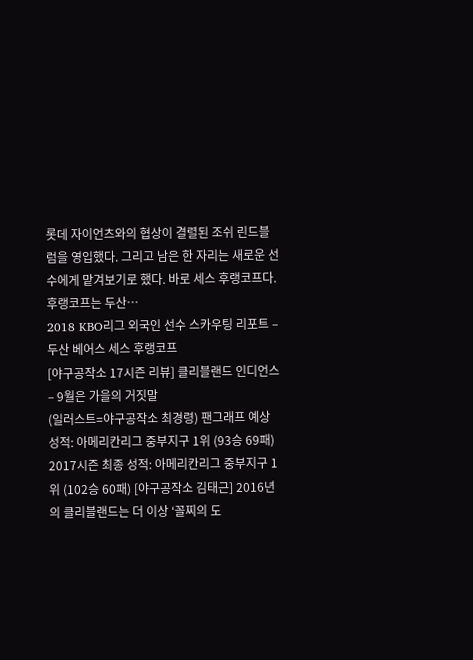롯데 자이언츠와의 협상이 결렬된 조쉬 린드블럼을 영입했다. 그리고 남은 한 자리는 새로운 선수에게 맡겨보기로 했다. 바로 세스 후랭코프다. 후랭코프는 두산…
2018 KBO리그 외국인 선수 스카우팅 리포트 – 두산 베어스 세스 후랭코프
[야구공작소 17시즌 리뷰] 클리블랜드 인디언스 – 9월은 가을의 거짓말
(일러스트=야구공작소 최경령) 팬그래프 예상 성적: 아메리칸리그 중부지구 1위 (93승 69패) 2017시즌 최종 성적: 아메리칸리그 중부지구 1위 (102승 60패) [야구공작소 김태근] 2016년의 클리블랜드는 더 이상 ‘꼴찌의 도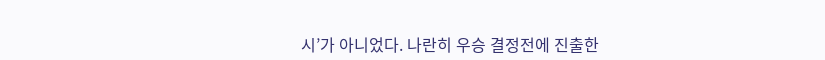시’가 아니었다. 나란히 우승 결정전에 진출한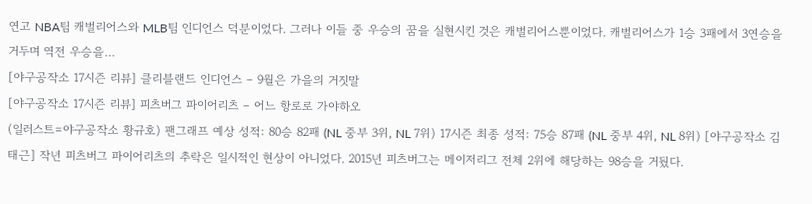연고 NBA팀 캐벌리어스와 MLB팀 인디언스 덕분이었다. 그러나 이들 중 우승의 꿈을 실현시킨 것은 캐벌리어스뿐이었다. 캐벌리어스가 1승 3패에서 3연승을 거두며 역전 우승을…
[야구공작소 17시즌 리뷰] 클리블랜드 인디언스 – 9월은 가을의 거짓말
[야구공작소 17시즌 리뷰] 피츠버그 파이어리츠 – 어느 항로로 가야하오
(일러스트=야구공작소 황규호) 팬그래프 예상 성적: 80승 82패 (NL 중부 3위, NL 7위) 17시즌 최종 성적: 75승 87패 (NL 중부 4위, NL 8위) [야구공작소 김태근] 작년 피츠버그 파이어리츠의 추락은 일시적인 현상이 아니었다. 2015년 피츠버그는 메이저리그 전체 2위에 해당하는 98승을 거뒀다.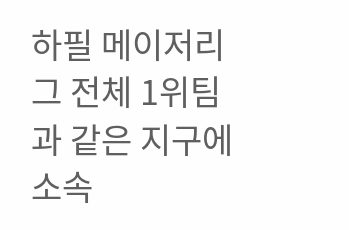하필 메이저리그 전체 1위팀과 같은 지구에 소속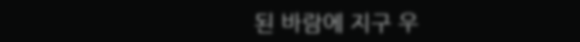된 바람에 지구 우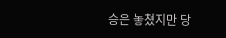승은 놓쳤지만 당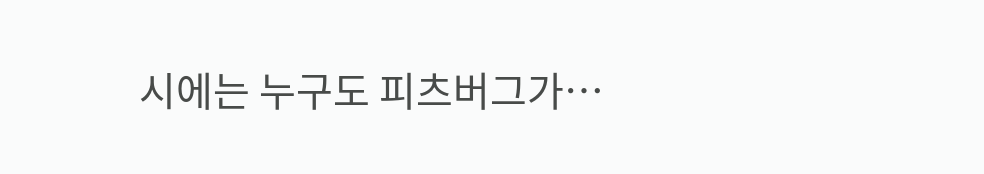시에는 누구도 피츠버그가…